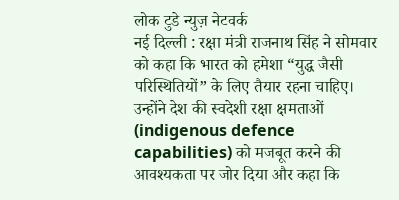लोक टुडे न्युज़ नेटवर्क
नई दिल्ली : रक्षा मंत्री राजनाथ सिंह ने सोमवार को कहा कि भारत को हमेशा “युद्ध जैसी परिस्थितियों” के लिए तैयार रहना चाहिए। उन्होंने देश की स्वदेशी रक्षा क्षमताओं (indigenous defence capabilities) को मजबूत करने की आवश्यकता पर जोर दिया और कहा कि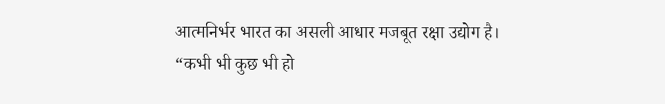आत्मनिर्भर भारत का असली आधार मजबूत रक्षा उद्योग है।
“कभी भी कुछ भी हो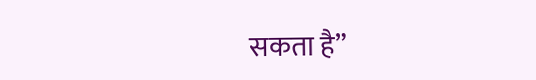सकता है”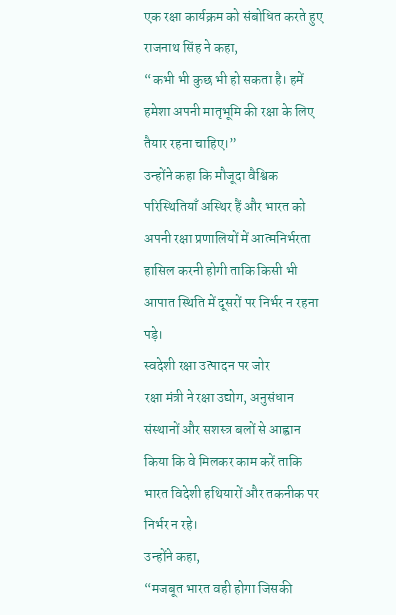एक रक्षा कार्यक्रम को संबोधित करते हुए राजनाथ सिंह ने कहा,
“कभी भी कुछ भी हो सकता है। हमें हमेशा अपनी मातृभूमि की रक्षा के लिए तैयार रहना चाहिए।”
उन्होंने कहा कि मौजूदा वैश्विक परिस्थितियाँ अस्थिर हैं और भारत को अपनी रक्षा प्रणालियों में आत्मनिर्भरता हासिल करनी होगी ताकि किसी भी आपात स्थिति में दूसरों पर निर्भर न रहना पड़े।
स्वदेशी रक्षा उत्पादन पर जोर
रक्षा मंत्री ने रक्षा उद्योग, अनुसंधान संस्थानों और सशस्त्र बलों से आह्वान किया कि वे मिलकर काम करें ताकि भारत विदेशी हथियारों और तकनीक पर निर्भर न रहे।
उन्होंने कहा,
“मजबूत भारत वही होगा जिसकी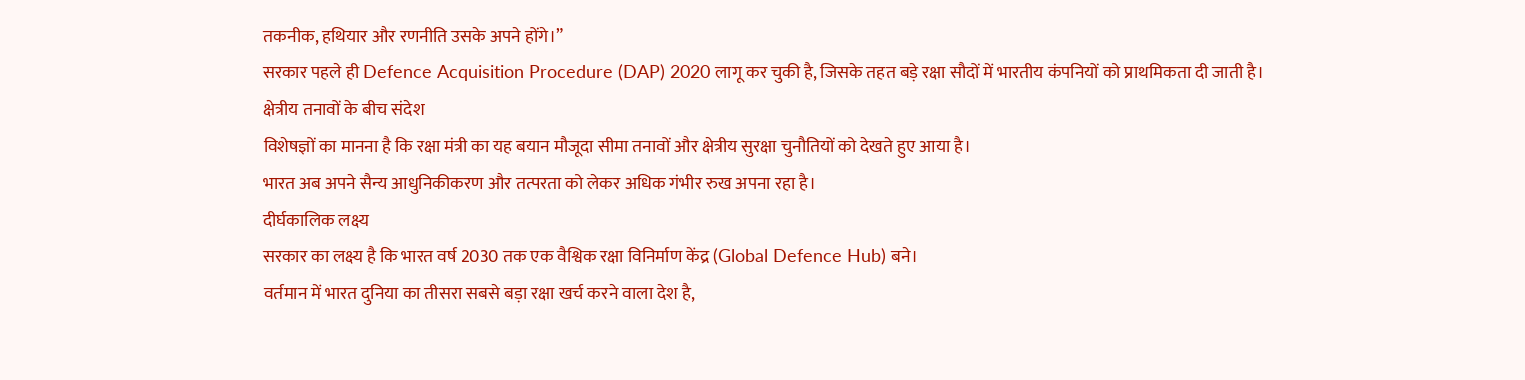तकनीक, हथियार और रणनीति उसके अपने होंगे।”
सरकार पहले ही Defence Acquisition Procedure (DAP) 2020 लागू कर चुकी है, जिसके तहत बड़े रक्षा सौदों में भारतीय कंपनियों को प्राथमिकता दी जाती है।
क्षेत्रीय तनावों के बीच संदेश
विशेषज्ञों का मानना है कि रक्षा मंत्री का यह बयान मौजूदा सीमा तनावों और क्षेत्रीय सुरक्षा चुनौतियों को देखते हुए आया है।
भारत अब अपने सैन्य आधुनिकीकरण और तत्परता को लेकर अधिक गंभीर रुख अपना रहा है।
दीर्घकालिक लक्ष्य
सरकार का लक्ष्य है कि भारत वर्ष 2030 तक एक वैश्विक रक्षा विनिर्माण केंद्र (Global Defence Hub) बने।
वर्तमान में भारत दुनिया का तीसरा सबसे बड़ा रक्षा खर्च करने वाला देश है,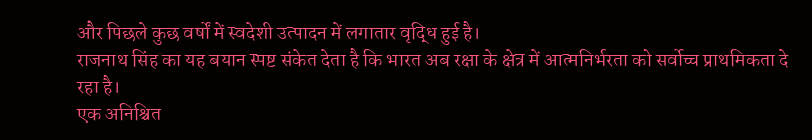और पिछले कुछ वर्षों में स्वदेशी उत्पादन में लगातार वृद्धि हुई है।
राजनाथ सिंह का यह बयान स्पष्ट संकेत देता है कि भारत अब रक्षा के क्षेत्र में आत्मनिर्भरता को सर्वोच्च प्राथमिकता दे रहा है।
एक अनिश्चित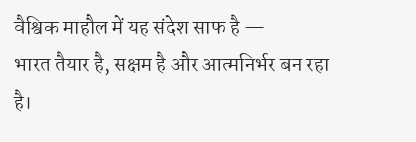वैश्विक माहौल में यह संदेश साफ है —
भारत तैयार है, सक्षम है और आत्मनिर्भर बन रहा है।